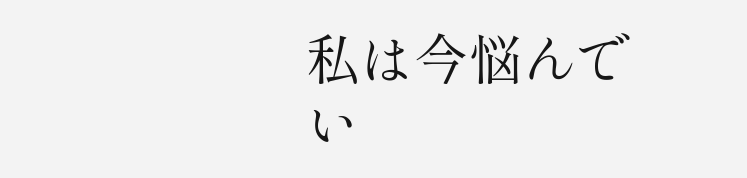私は今悩んでい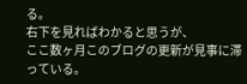る。
右下を見ればわかると思うが、
ここ数ヶ月このブログの更新が見事に滞っている。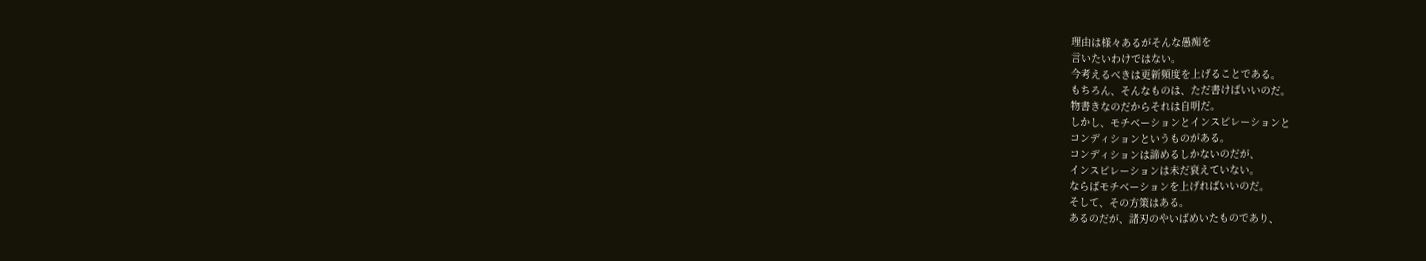理由は様々あるがそんな愚痴を
言いたいわけではない。
今考えるべきは更新頻度を上げることである。
もちろん、そんなものは、ただ書けばいいのだ。
物書きなのだからそれは自明だ。
しかし、モチベーションとインスピレーションと
コンディションというものがある。
コンディションは諦めるしかないのだが、
インスピレーションは未だ衰えていない。
ならばモチベーションを上げればいいのだ。
そして、その方策はある。
あるのだが、諸刃のやいばめいたものであり、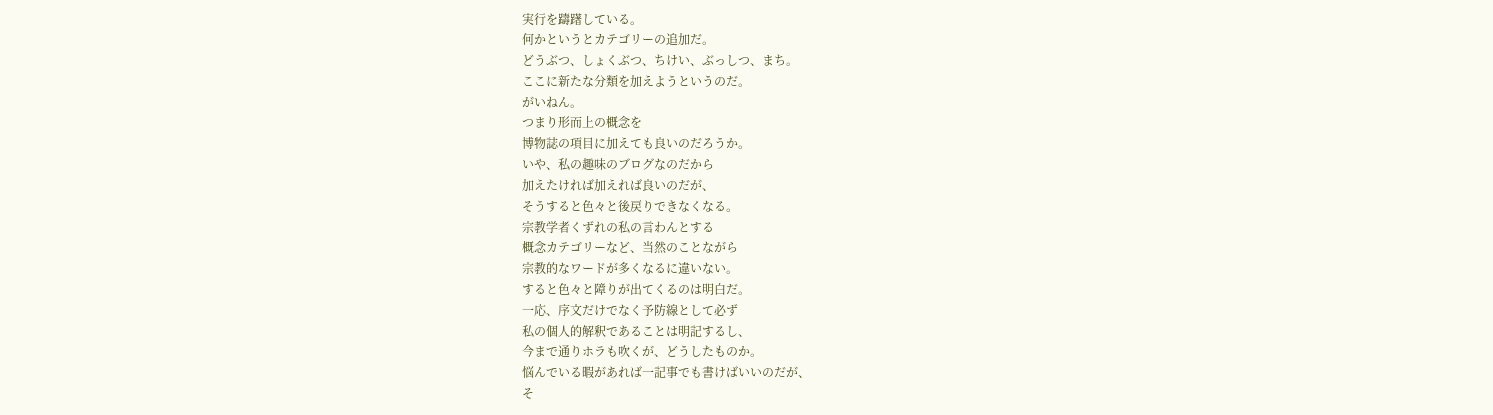実行を躊躇している。
何かというとカテゴリーの追加だ。
どうぶつ、しょくぶつ、ちけい、ぶっしつ、まち。
ここに新たな分類を加えようというのだ。
がいねん。
つまり形而上の概念を
博物誌の項目に加えても良いのだろうか。
いや、私の趣味のブログなのだから
加えたければ加えれば良いのだが、
そうすると色々と後戻りできなくなる。
宗教学者くずれの私の言わんとする
概念カテゴリーなど、当然のことながら
宗教的なワードが多くなるに違いない。
すると色々と障りが出てくるのは明白だ。
一応、序文だけでなく予防線として必ず
私の個人的解釈であることは明記するし、
今まで通りホラも吹くが、どうしたものか。
悩んでいる暇があれば一記事でも書けばいいのだが、
そ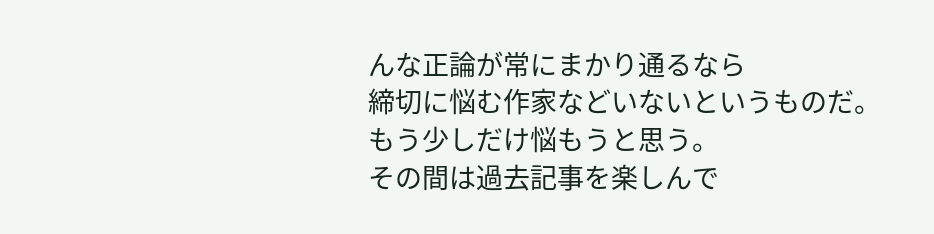んな正論が常にまかり通るなら
締切に悩む作家などいないというものだ。
もう少しだけ悩もうと思う。
その間は過去記事を楽しんで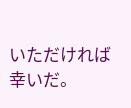いただければ幸いだ。